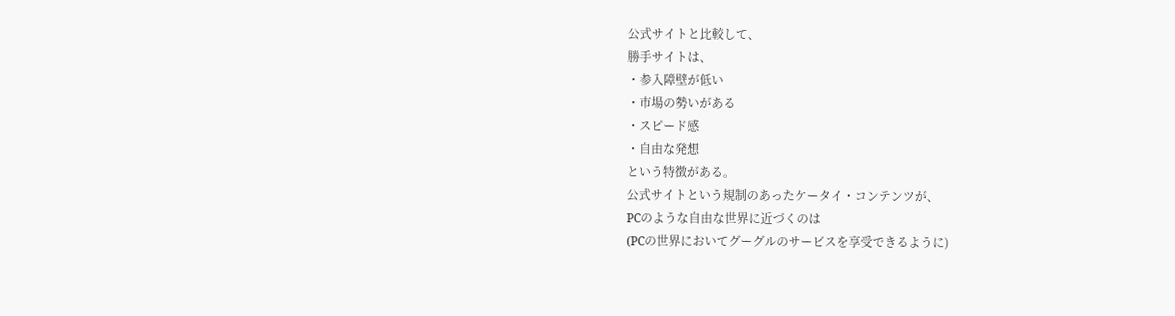公式サイトと比較して、
勝手サイトは、
・参入障壁が低い
・市場の勢いがある
・スピード感
・自由な発想
という特徴がある。
公式サイトという規制のあったケータイ・コンテンツが、
PCのような自由な世界に近づくのは
(PCの世界においてグーグルのサービスを享受できるように)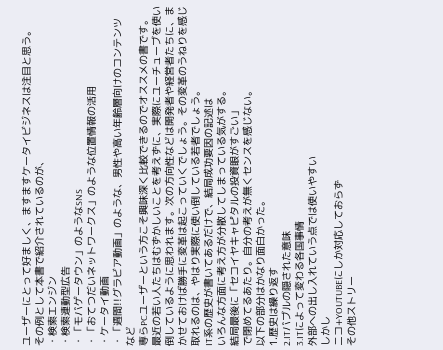ユーザーにとって好ましく、ますますケータイビジネスは注目と思う。
その例として本書で紹介されているのが、
・検索エンジン
・検索連動型広告
・「モバゲータウン」のようなSNS
・「おてつだいネットワークス」のような位置情報の活用
・ケータイ動画
・「週間!!グラビア動画」のような、男性や高い年齢層向けのコンテンツ
など
専らPCユーザーという方こそ興味深く比較できるのでオススメの書です。
最近の若い人たちはむずかしいことを考えずに、実際にユーチューブを使い倒しているように思われます。次の方向性などは開発者や経営者たちに、まかせておけば勝手に変革は起こっていくでしょう。その変革のうねりを感じ取れるのは、やはり実際に使い倒している若者でしょう。
IT系の歴史が書いてあるだけで、結局成功要因の記述は
いろんな方面に考え方が分散してしまっている気がする。
結局最後に「セコイヤキャピタルの投資眼がすごい」
で閉めてるあたり。自分の考えが無くセンスを感じない。
以下の部分はかなり面白かった。
1.歴史は繰り返す
2.ITバブルの隠された意味
3.ITによって変わる各国事情
外部への出し入れていう点では使いやすい
しかし
ニコ+YOUTUBEにしか対応しておらず
その他ストリー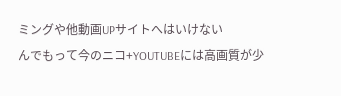ミングや他動画UPサイトへはいけない
んでもって今のニコ+YOUTUBEには高画質が少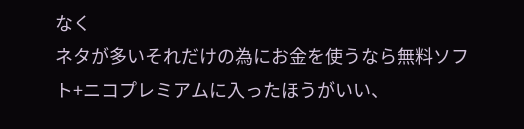なく
ネタが多いそれだけの為にお金を使うなら無料ソフト+ニコプレミアムに入ったほうがいい、